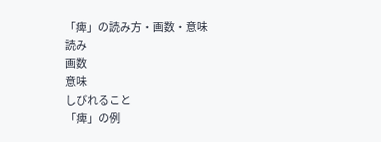「痺」の読み方・画数・意味
読み
画数
意味
しびれること
「痺」の例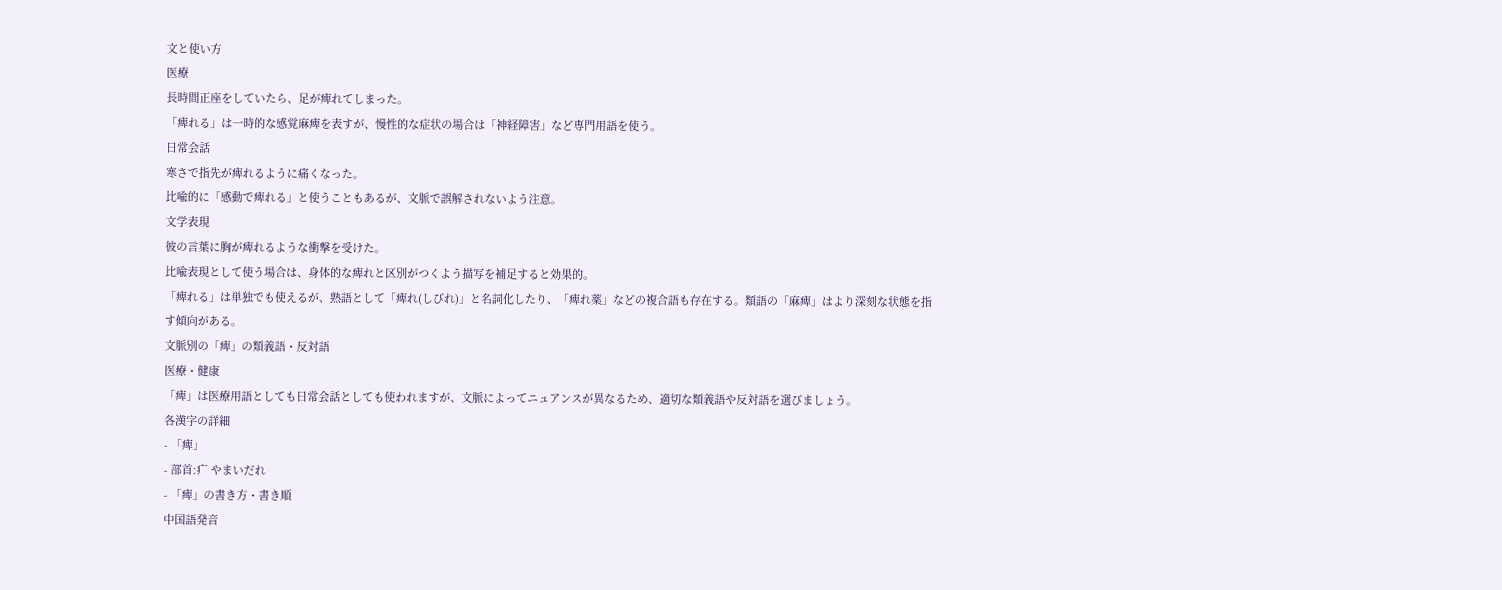文と使い方
医療
長時間正座をしていたら、足が痺れてしまった。
「痺れる」は一時的な感覚麻痺を表すが、慢性的な症状の場合は「神経障害」など専門用語を使う。
日常会話
寒さで指先が痺れるように痛くなった。
比喩的に「感動で痺れる」と使うこともあるが、文脈で誤解されないよう注意。
文学表現
彼の言葉に胸が痺れるような衝撃を受けた。
比喩表現として使う場合は、身体的な痺れと区別がつくよう描写を補足すると効果的。
「痺れる」は単独でも使えるが、熟語として「痺れ(しびれ)」と名詞化したり、「痺れ薬」などの複合語も存在する。類語の「麻痺」はより深刻な状態を指す傾向がある。
文脈別の「痺」の類義語・反対語
医療・健康
「痺」は医療用語としても日常会話としても使われますが、文脈によってニュアンスが異なるため、適切な類義語や反対語を選びましょう。
各漢字の詳細
- 「痺」
- 部首:疒 やまいだれ
- 「痺」の書き方・書き順
中国語発音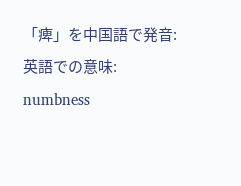「痺」を中国語で発音:
英語での意味: numbness